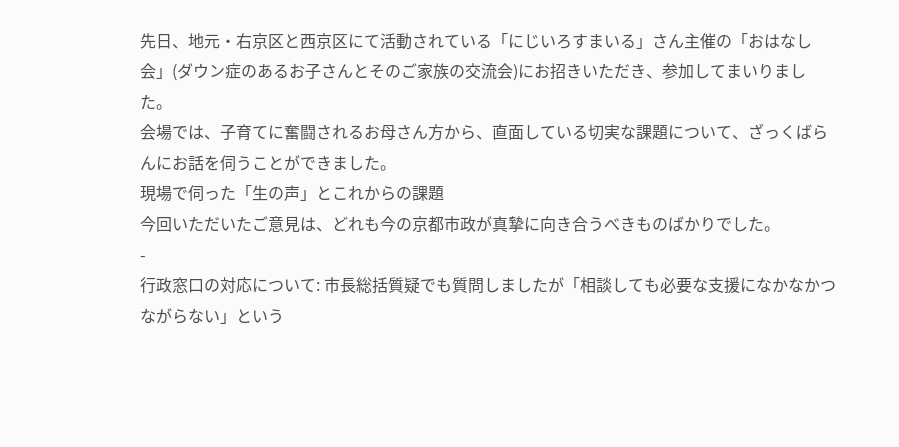先日、地元・右京区と西京区にて活動されている「にじいろすまいる」さん主催の「おはなし会」(ダウン症のあるお子さんとそのご家族の交流会)にお招きいただき、参加してまいりました。
会場では、子育てに奮闘されるお母さん方から、直面している切実な課題について、ざっくばらんにお話を伺うことができました。
現場で伺った「生の声」とこれからの課題
今回いただいたご意見は、どれも今の京都市政が真摯に向き合うべきものばかりでした。
-
行政窓口の対応について: 市長総括質疑でも質問しましたが「相談しても必要な支援になかなかつながらない」という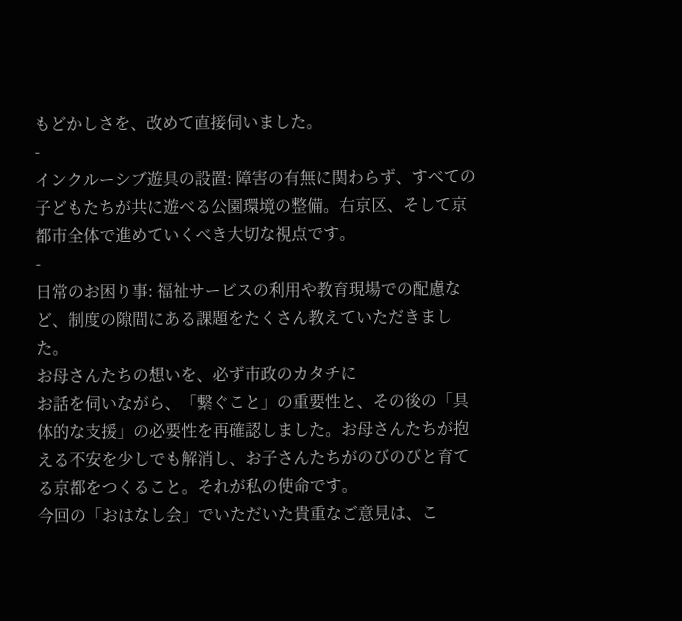もどかしさを、改めて直接伺いました。
-
インクルーシブ遊具の設置: 障害の有無に関わらず、すべての子どもたちが共に遊べる公園環境の整備。右京区、そして京都市全体で進めていくべき大切な視点です。
-
日常のお困り事: 福祉サービスの利用や教育現場での配慮など、制度の隙間にある課題をたくさん教えていただきました。
お母さんたちの想いを、必ず市政のカタチに
お話を伺いながら、「繋ぐこと」の重要性と、その後の「具体的な支援」の必要性を再確認しました。お母さんたちが抱える不安を少しでも解消し、お子さんたちがのびのびと育てる京都をつくること。それが私の使命です。
今回の「おはなし会」でいただいた貴重なご意見は、こ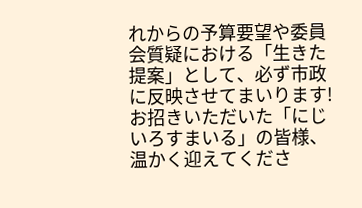れからの予算要望や委員会質疑における「生きた提案」として、必ず市政に反映させてまいります!
お招きいただいた「にじいろすまいる」の皆様、温かく迎えてくださ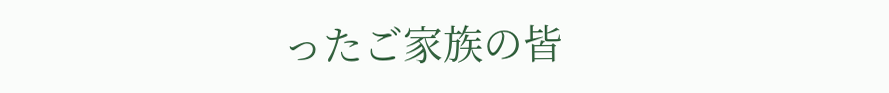ったご家族の皆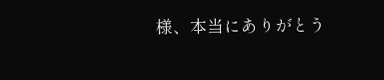様、本当にありがとう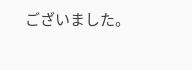ございました。